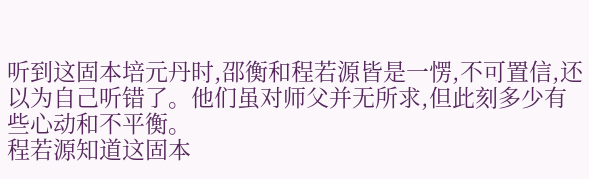听到这固本培元丹时,邵衡和程若源皆是一愣,不可置信,还以为自己听错了。他们虽对师父并无所求,但此刻多少有些心动和不平衡。
程若源知道这固本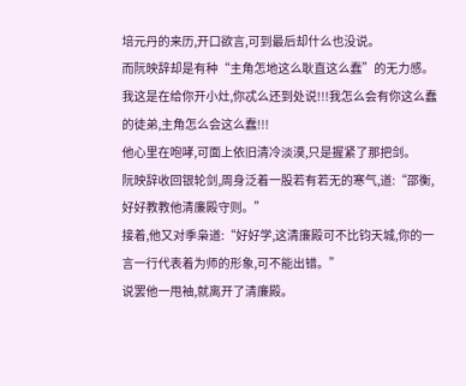培元丹的来历,开口欲言,可到最后却什么也没说。
而阮映辞却是有种“主角怎地这么耿直这么蠢”的无力感。
我这是在给你开小灶,你忒么还到处说!!!我怎么会有你这么蠢的徒弟,主角怎么会这么蠢!!!
他心里在咆哮,可面上依旧清冷淡漠,只是握紧了那把剑。
阮映辞收回银轮剑,周身泛着一股若有若无的寒气,道:“邵衡,好好教教他清廉殿守则。”
接着,他又对季枭道:“好好学,这清廉殿可不比钧天城,你的一言一行代表着为师的形象,可不能出错。”
说罢他一甩袖,就离开了清廉殿。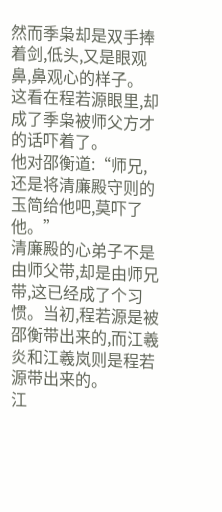然而季枭却是双手捧着剑,低头,又是眼观鼻,鼻观心的样子。
这看在程若源眼里,却成了季枭被师父方才的话吓着了。
他对邵衡道:“师兄,还是将清廉殿守则的玉简给他吧,莫吓了他。”
清廉殿的心弟子不是由师父带,却是由师兄带,这已经成了个习惯。当初,程若源是被邵衡带出来的,而江羲炎和江羲岚则是程若源带出来的。
江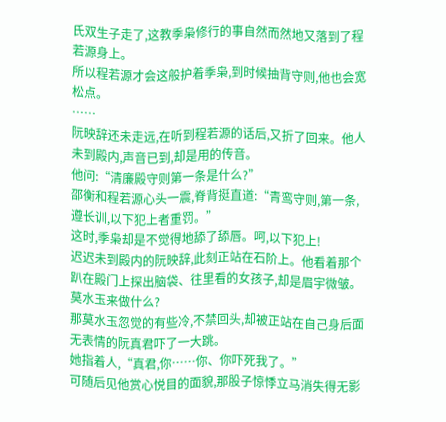氏双生子走了,这教季枭修行的事自然而然地又落到了程若源身上。
所以程若源才会这般护着季枭,到时候抽背守则,他也会宽松点。
……
阮映辞还未走远,在听到程若源的话后,又折了回来。他人未到殿内,声音已到,却是用的传音。
他问:“清廉殿守则第一条是什么?”
邵衡和程若源心头一震,脊背挺直道:“青鸾守则,第一条,遵长训,以下犯上者重罚。”
这时,季枭却是不觉得地舔了舔唇。呵,以下犯上!
迟迟未到殿内的阮映辞,此刻正站在石阶上。他看着那个趴在殿门上探出脑袋、往里看的女孩子,却是眉宇微皱。
莫水玉来做什么?
那莫水玉忽觉的有些冷,不禁回头,却被正站在自己身后面无表情的阮真君吓了一大跳。
她指着人,“真君,你……你、你吓死我了。”
可随后见他赏心悦目的面貌,那股子惊悸立马消失得无影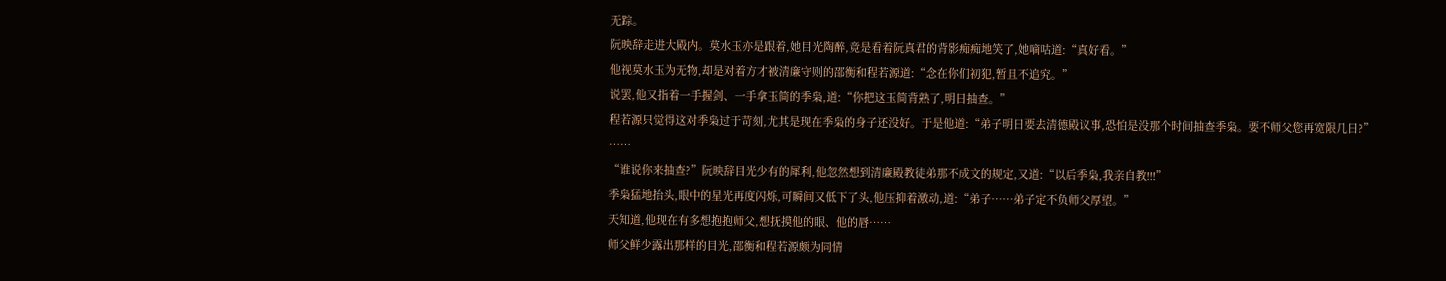无踪。
阮映辞走进大殿内。莫水玉亦是跟着,她目光陶醉,竟是看着阮真君的背影痴痴地笑了,她嘀咕道:“真好看。”
他视莫水玉为无物,却是对着方才被清廉守则的邵衡和程若源道:“念在你们初犯,暂且不追究。”
说罢,他又指着一手握剑、一手拿玉简的季枭,道:“你把这玉简背熟了,明日抽查。”
程若源只觉得这对季枭过于苛刻,尤其是现在季枭的身子还没好。于是他道:“弟子明日要去清德殿议事,恐怕是没那个时间抽查季枭。要不师父您再宽限几日?”
……
“谁说你来抽查?”阮映辞目光少有的犀利,他忽然想到清廉殿教徒弟那不成文的规定,又道:“以后季枭,我亲自教!!!”
季枭猛地抬头,眼中的星光再度闪烁,可瞬间又低下了头,他压抑着激动,道:“弟子……弟子定不负师父厚望。”
天知道,他现在有多想抱抱师父,想抚摸他的眼、他的唇……
师父鲜少露出那样的目光,邵衡和程若源颇为同情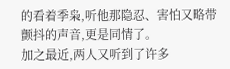的看着季枭,听他那隐忍、害怕又略带颤抖的声音,更是同情了。
加之最近,两人又听到了许多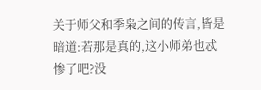关于师父和季枭之间的传言,皆是暗道:若那是真的,这小师弟也忒惨了吧?没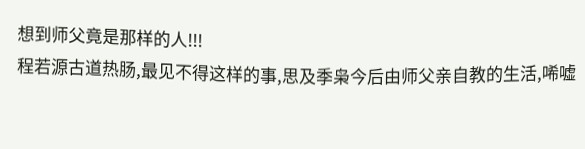想到师父竟是那样的人!!!
程若源古道热肠,最见不得这样的事,思及季枭今后由师父亲自教的生活,唏嘘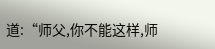道:“师父,你不能这样,师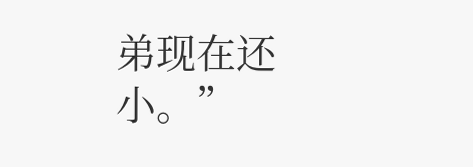弟现在还小。”